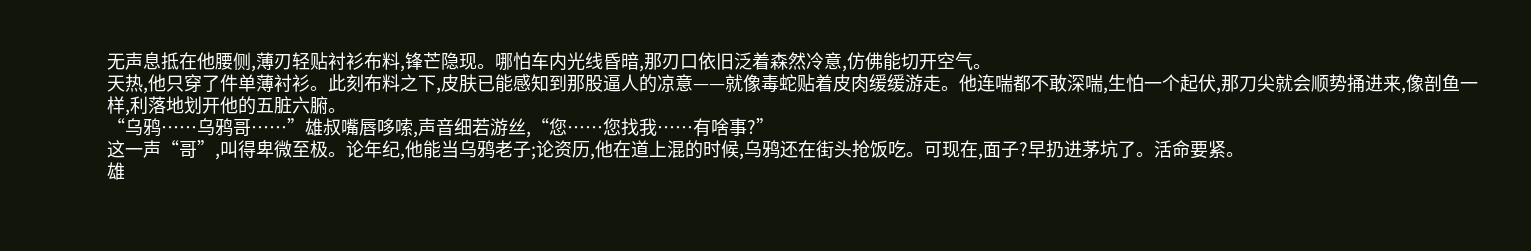无声息抵在他腰侧,薄刃轻贴衬衫布料,锋芒隐现。哪怕车内光线昏暗,那刃口依旧泛着森然冷意,仿佛能切开空气。
天热,他只穿了件单薄衬衫。此刻布料之下,皮肤已能感知到那股逼人的凉意——就像毒蛇贴着皮肉缓缓游走。他连喘都不敢深喘,生怕一个起伏,那刀尖就会顺势捅进来,像剖鱼一样,利落地划开他的五脏六腑。
“乌鸦……乌鸦哥……”雄叔嘴唇哆嗦,声音细若游丝,“您……您找我……有啥事?”
这一声“哥”,叫得卑微至极。论年纪,他能当乌鸦老子;论资历,他在道上混的时候,乌鸦还在街头抢饭吃。可现在,面子?早扔进茅坑了。活命要紧。
雄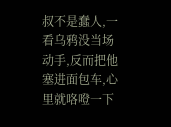叔不是蠢人,一看乌鸦没当场动手,反而把他塞进面包车,心里就咯噔一下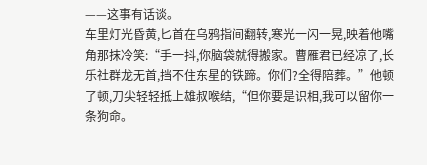——这事有话谈。
车里灯光昏黄,匕首在乌鸦指间翻转,寒光一闪一晃,映着他嘴角那抹冷笑:“手一抖,你脑袋就得搬家。曹雁君已经凉了,长乐社群龙无首,挡不住东星的铁蹄。你们?全得陪葬。”他顿了顿,刀尖轻轻抵上雄叔喉结,“但你要是识相,我可以留你一条狗命。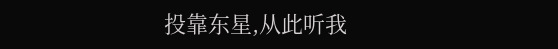投靠东星,从此听我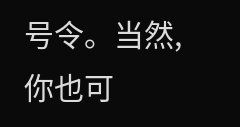号令。当然,你也可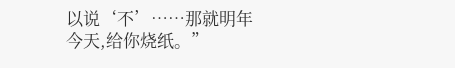以说‘不’……那就明年今天,给你烧纸。”